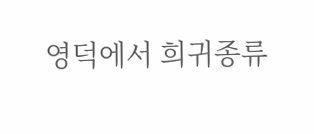영덕에서 희귀종류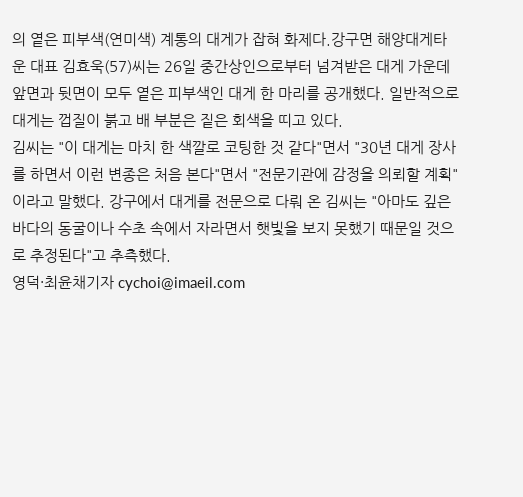의 옅은 피부색(연미색) 계통의 대게가 잡혀 화제다.강구면 해양대게타운 대표 김효욱(57)씨는 26일 중간상인으로부터 넘겨받은 대게 가운데 앞면과 뒷면이 모두 옅은 피부색인 대게 한 마리를 공개했다. 일반적으로 대게는 껍질이 붉고 배 부분은 짙은 회색을 띠고 있다.
김씨는 "이 대게는 마치 한 색깔로 코팅한 것 같다"면서 "30년 대게 장사를 하면서 이런 변종은 처음 본다"면서 "전문기관에 감정을 의뢰할 계획"이라고 말했다. 강구에서 대게를 전문으로 다뤄 온 김씨는 "아마도 깊은 바다의 동굴이나 수초 속에서 자라면서 햇빛을 보지 못했기 때문일 것으로 추정된다"고 추측했다.
영덕·최윤채기자 cychoi@imaeil.com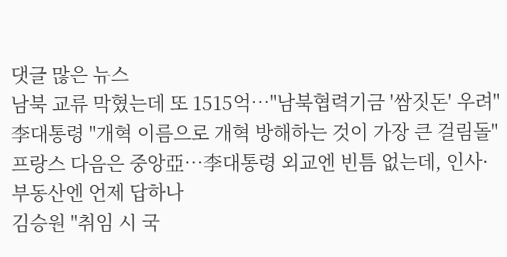댓글 많은 뉴스
남북 교류 막혔는데 또 1515억…"남북협력기금 '쌈짓돈' 우려"
李대통령 "개혁 이름으로 개혁 방해하는 것이 가장 큰 걸림돌"
프랑스 다음은 중앙亞…李대통령 외교엔 빈틈 없는데, 인사·부동산엔 언제 답하나
김승원 "취임 시 국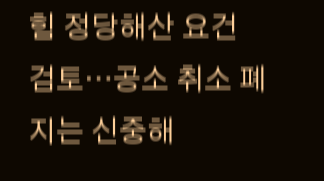힘 정당해산 요건 검토…공소 취소 폐지는 신중해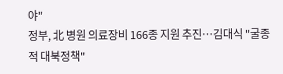야"
정부, 北 병원 의료장비 166종 지원 추진…김대식 "굴종적 대북정책"